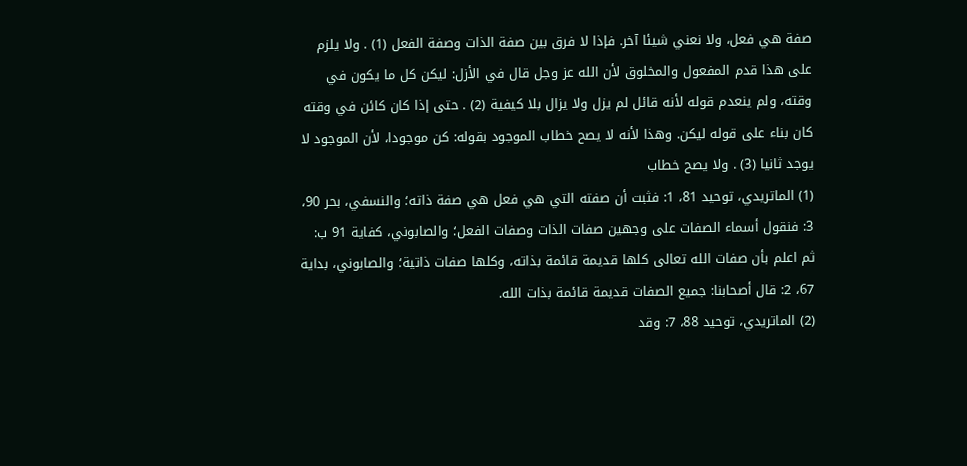صفة هي فعل، ولا نعني شيئا آخر. فإذا لا فرق بين صفة الذات وصفة الفعل (1) . ولا يلزم على هذا قدم المفعول والمخلوق لأن الله عز وجل قال في الأزل: ليكن كل ما يكون في وقته، ولم ينعدم قوله لأنه قائل لم يزل ولا يزال بلا كيفية (2) . حتى إذا كان كائن في وقته كان بناء على قوله ليكن. وهذا لأنه لا يصح خطاب الموجود بقوله: كن موجودا، لأن الموجود لا يوجد ثانيا (3) . ولا يصح خطاب
(1) الماتريدي، توحيد 81، 1: فثبت أن صفته التي هي فعل هي صفة ذاته؛ والنسفي، بحر 90، 3: فنقول أسماء الصفات على وجهين صفات الذات وصفات الفعل؛ والصابوني، كفاية 91 ب: ثم اعلم بأن صفات الله تعالى كلها قديمة قائمة بذاته، وكلها صفات ذاتية؛ والصابوني، بداية 67، 2: قال أصحابنا: جميع الصفات قديمة قائمة بذات الله.
(2) الماتريدي، توحيد 88، 7: وقد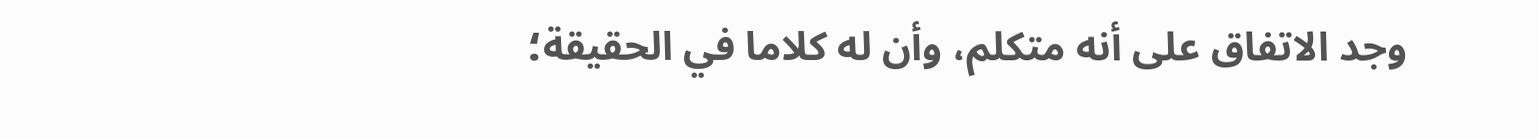وجد الاتفاق على أنه متكلم، وأن له كلاما في الحقيقة؛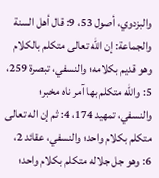والبزدوي، أصول 53، 9: قال أهل السنة والجماعة: إن الله تعالى متكلم بالكلام وهو قديم بكلامه؛ والنسفي، تبصرة 259، 5: والله متكلم بها آمر ناه مخبر؛ والنسفي، تمهيد 174، 4: ثم إن اله تعالى متكلم بكلام واحد؛ والنسفي، عقائد 2، 6: وهو جل جلاله متكلم بكلام واحد؛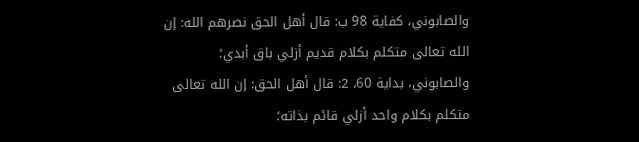والصابوني، كفاية 98 ب: قال أهل الحق نصرهم الله: إن الله تعالى متكلم بكلام قديم أزلي باق أبدي؛ والصابوني، بداية 60، 2: قال أهل الحق: إن الله تعالى متكلم بكلام واحد أزلي قائم بذاته؛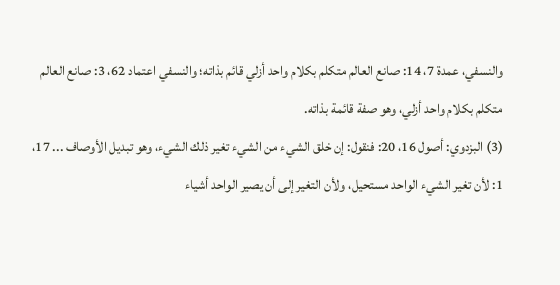والنسفي، عمدة 7، 14: صانع العالم متكلم بكلام واحد أزلي قائم بذاته؛ والنسفي اعتماد 62، 3: صانع العالم متكلم بكلام واحد أزلي، وهو صفة قائمة بذاته.
(3) البزدوي: أصول 16، 20: فنقول: إن خلق الشيء من الشيء تغير ذلك الشيء، وهو تبديل الأوصاف ... 17، 1: لأن تغير الشيء الواحد مستحيل، ولأن التغير إلى أن يصير الواحد أشياء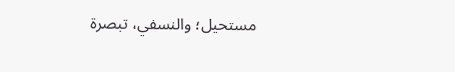مستحيل؛ والنسفي، تبصرة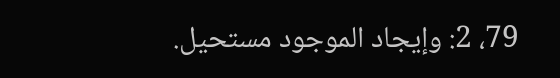79، 2: وإيجاد الموجود مستحيل.